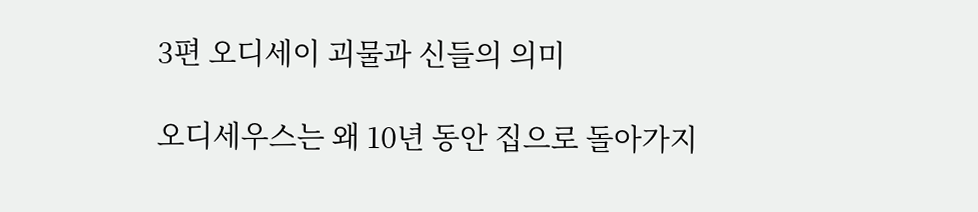3편 오디세이 괴물과 신들의 의미

오디세우스는 왜 10년 동안 집으로 돌아가지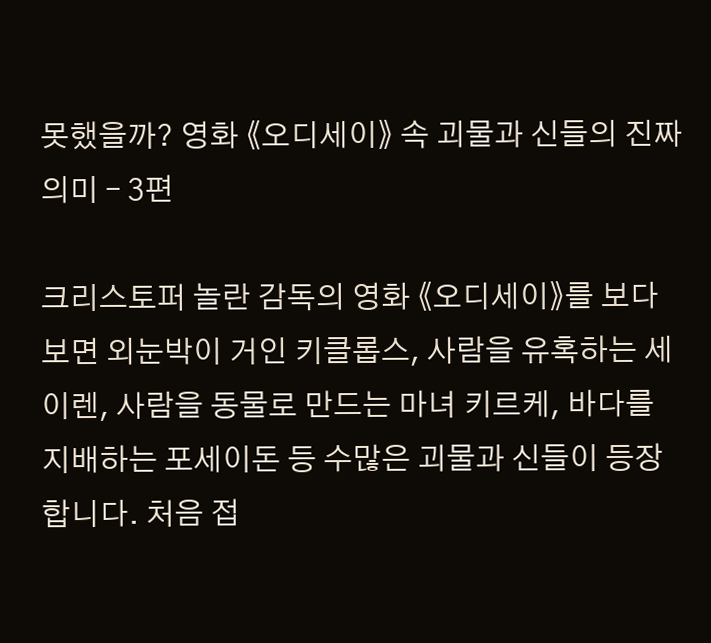못했을까? 영화 《오디세이》 속 괴물과 신들의 진짜 의미 – 3편

크리스토퍼 놀란 감독의 영화 《오디세이》를 보다 보면 외눈박이 거인 키클롭스, 사람을 유혹하는 세이렌, 사람을 동물로 만드는 마녀 키르케, 바다를 지배하는 포세이돈 등 수많은 괴물과 신들이 등장합니다. 처음 접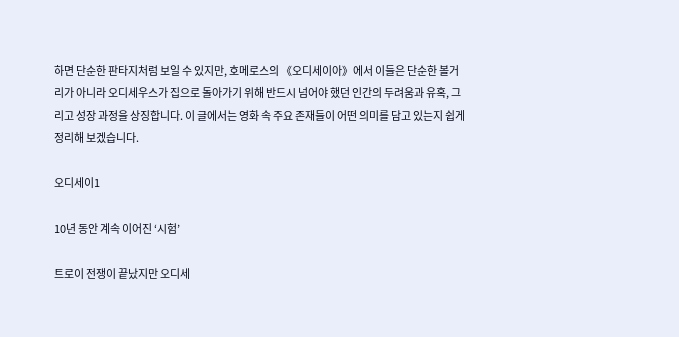하면 단순한 판타지처럼 보일 수 있지만, 호메로스의 《오디세이아》에서 이들은 단순한 볼거리가 아니라 오디세우스가 집으로 돌아가기 위해 반드시 넘어야 했던 인간의 두려움과 유혹, 그리고 성장 과정을 상징합니다. 이 글에서는 영화 속 주요 존재들이 어떤 의미를 담고 있는지 쉽게 정리해 보겠습니다.

오디세이1

10년 동안 계속 이어진 ‘시험’

트로이 전쟁이 끝났지만 오디세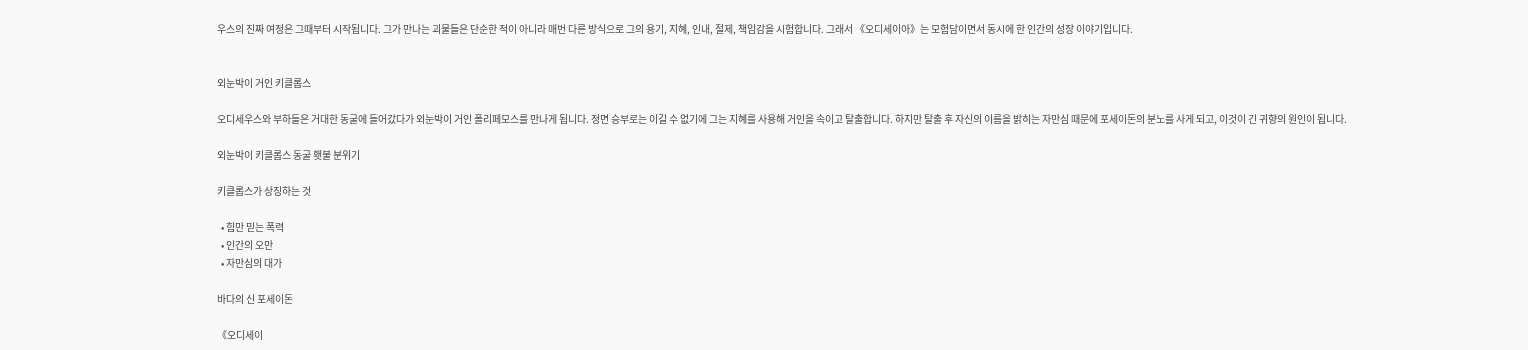우스의 진짜 여정은 그때부터 시작됩니다. 그가 만나는 괴물들은 단순한 적이 아니라 매번 다른 방식으로 그의 용기, 지혜, 인내, 절제, 책임감을 시험합니다. 그래서 《오디세이아》는 모험담이면서 동시에 한 인간의 성장 이야기입니다.


외눈박이 거인 키클롭스

오디세우스와 부하들은 거대한 동굴에 들어갔다가 외눈박이 거인 폴리페모스를 만나게 됩니다. 정면 승부로는 이길 수 없기에 그는 지혜를 사용해 거인을 속이고 탈출합니다. 하지만 탈출 후 자신의 이름을 밝히는 자만심 때문에 포세이돈의 분노를 사게 되고, 이것이 긴 귀향의 원인이 됩니다.

외눈박이 키클롭스 동굴 횃불 분위기

키클롭스가 상징하는 것

  • 힘만 믿는 폭력
  • 인간의 오만
  • 자만심의 대가

바다의 신 포세이돈

《오디세이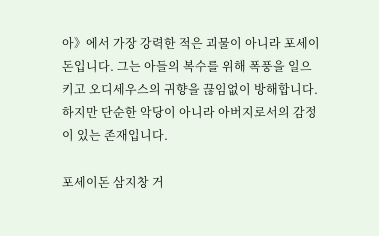아》에서 가장 강력한 적은 괴물이 아니라 포세이돈입니다. 그는 아들의 복수를 위해 폭풍을 일으키고 오디세우스의 귀향을 끊임없이 방해합니다. 하지만 단순한 악당이 아니라 아버지로서의 감정이 있는 존재입니다.

포세이돈 삼지창 거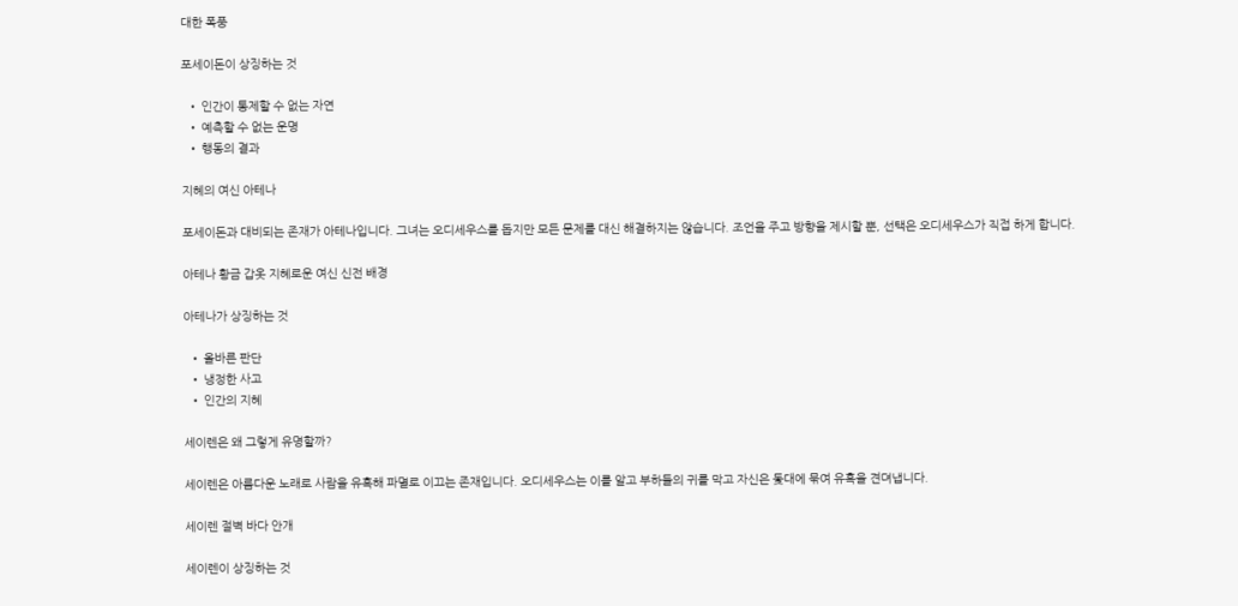대한 폭풍

포세이돈이 상징하는 것

  • 인간이 통제할 수 없는 자연
  • 예측할 수 없는 운명
  • 행동의 결과

지혜의 여신 아테나

포세이돈과 대비되는 존재가 아테나입니다. 그녀는 오디세우스를 돕지만 모든 문제를 대신 해결하지는 않습니다. 조언을 주고 방향을 제시할 뿐, 선택은 오디세우스가 직접 하게 합니다.

아테나 황금 갑옷 지혜로운 여신 신전 배경

아테나가 상징하는 것

  • 올바른 판단
  • 냉정한 사고
  • 인간의 지혜

세이렌은 왜 그렇게 유명할까?

세이렌은 아름다운 노래로 사람을 유혹해 파멸로 이끄는 존재입니다. 오디세우스는 이를 알고 부하들의 귀를 막고 자신은 돛대에 묶여 유혹을 견뎌냅니다.

세이렌 절벽 바다 안개

세이렌이 상징하는 것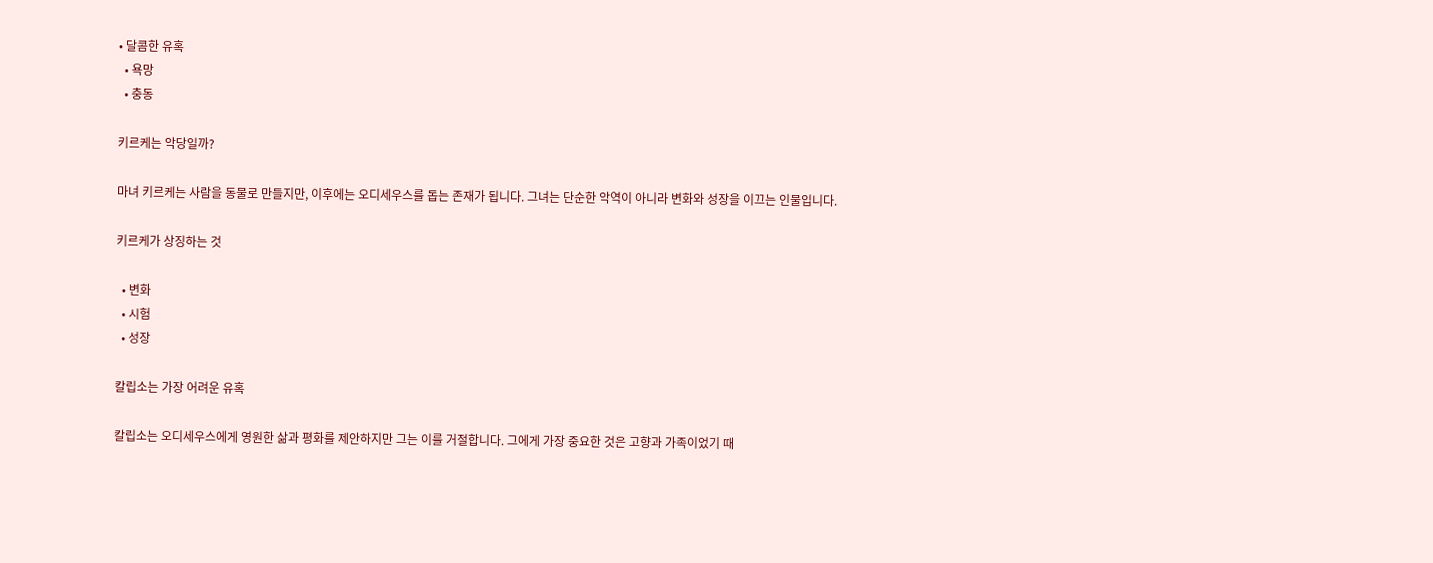• 달콤한 유혹
  • 욕망
  • 충동

키르케는 악당일까?

마녀 키르케는 사람을 동물로 만들지만, 이후에는 오디세우스를 돕는 존재가 됩니다. 그녀는 단순한 악역이 아니라 변화와 성장을 이끄는 인물입니다.

키르케가 상징하는 것

  • 변화
  • 시험
  • 성장

칼립소는 가장 어려운 유혹

칼립소는 오디세우스에게 영원한 삶과 평화를 제안하지만 그는 이를 거절합니다. 그에게 가장 중요한 것은 고향과 가족이었기 때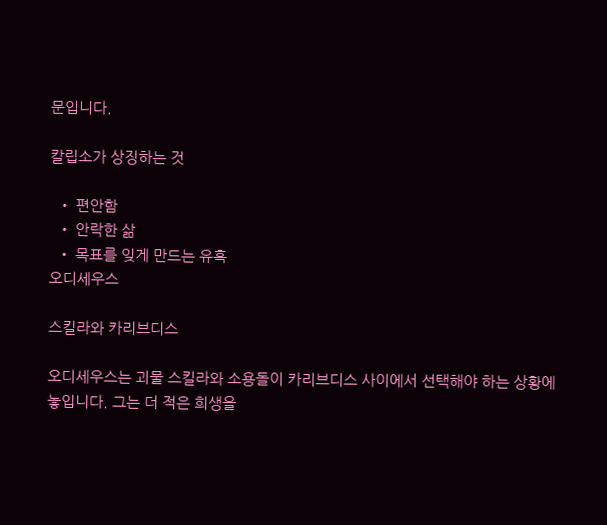문입니다.

칼립소가 상징하는 것

  • 편안함
  • 안락한 삶
  • 목표를 잊게 만드는 유혹
오디세우스

스킬라와 카리브디스

오디세우스는 괴물 스킬라와 소용돌이 카리브디스 사이에서 선택해야 하는 상황에 놓입니다. 그는 더 적은 희생을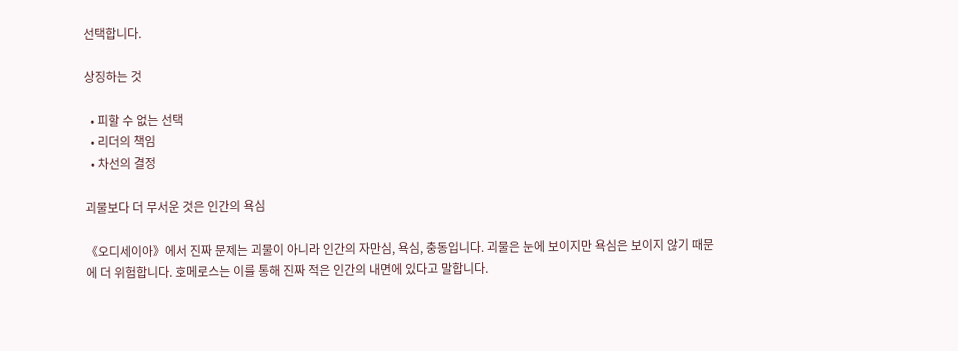선택합니다.

상징하는 것

  • 피할 수 없는 선택
  • 리더의 책임
  • 차선의 결정

괴물보다 더 무서운 것은 인간의 욕심

《오디세이아》에서 진짜 문제는 괴물이 아니라 인간의 자만심, 욕심, 충동입니다. 괴물은 눈에 보이지만 욕심은 보이지 않기 때문에 더 위험합니다. 호메로스는 이를 통해 진짜 적은 인간의 내면에 있다고 말합니다.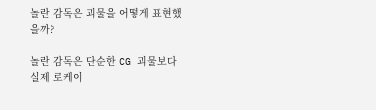놀란 감독은 괴물을 어떻게 표현했을까?

놀란 감독은 단순한 CG 괴물보다 실제 로케이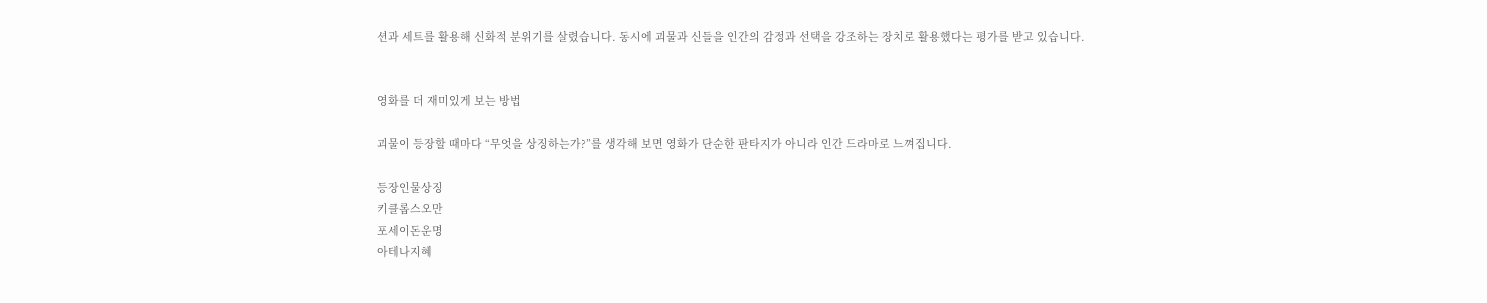션과 세트를 활용해 신화적 분위기를 살렸습니다. 동시에 괴물과 신들을 인간의 감정과 선택을 강조하는 장치로 활용했다는 평가를 받고 있습니다.


영화를 더 재미있게 보는 방법

괴물이 등장할 때마다 “무엇을 상징하는가?”를 생각해 보면 영화가 단순한 판타지가 아니라 인간 드라마로 느껴집니다.

등장인물상징
키클롭스오만
포세이돈운명
아테나지혜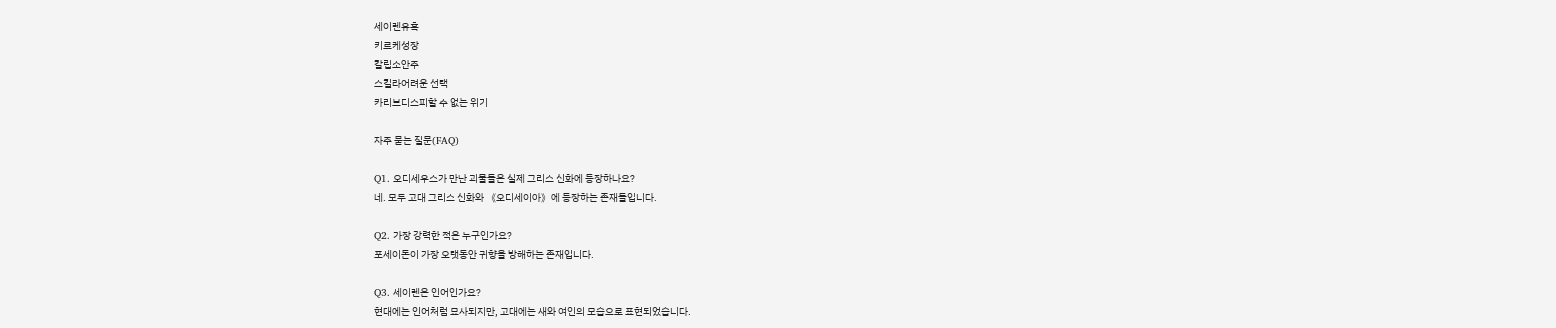세이렌유혹
키르케성장
칼립소안주
스킬라어려운 선택
카리브디스피할 수 없는 위기

자주 묻는 질문(FAQ)

Q1. 오디세우스가 만난 괴물들은 실제 그리스 신화에 등장하나요?
네. 모두 고대 그리스 신화와 《오디세이아》에 등장하는 존재들입니다.

Q2. 가장 강력한 적은 누구인가요?
포세이돈이 가장 오랫동안 귀향을 방해하는 존재입니다.

Q3. 세이렌은 인어인가요?
현대에는 인어처럼 묘사되지만, 고대에는 새와 여인의 모습으로 표현되었습니다.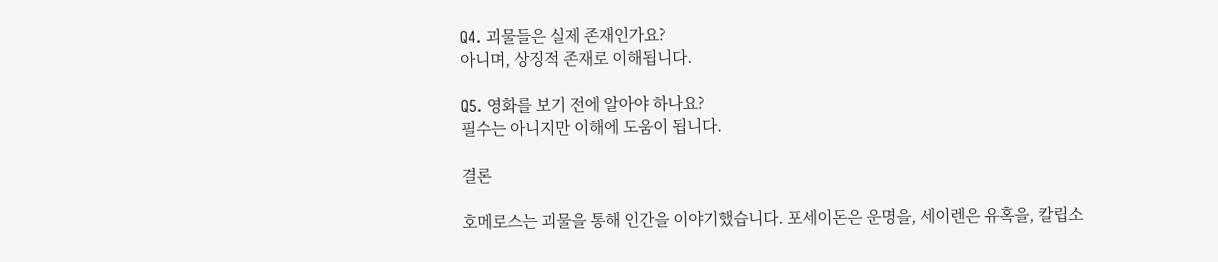Q4. 괴물들은 실제 존재인가요?
아니며, 상징적 존재로 이해됩니다.

Q5. 영화를 보기 전에 알아야 하나요?
필수는 아니지만 이해에 도움이 됩니다.

결론

호메로스는 괴물을 통해 인간을 이야기했습니다. 포세이돈은 운명을, 세이렌은 유혹을, 칼립소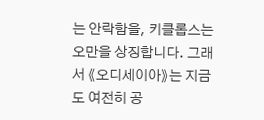는 안락함을, 키클롭스는 오만을 상징합니다. 그래서 《오디세이아》는 지금도 여전히 공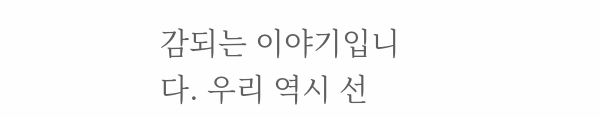감되는 이야기입니다. 우리 역시 선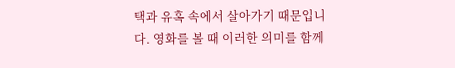택과 유혹 속에서 살아가기 때문입니다. 영화를 볼 때 이러한 의미를 함께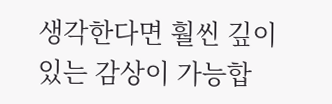생각한다면 훨씬 깊이 있는 감상이 가능합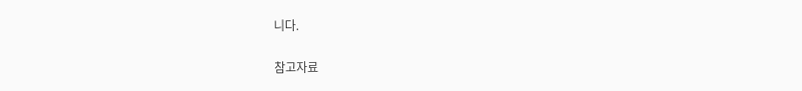니다.

참고자료